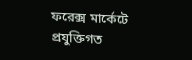ফরেক্স মার্কেটে প্রযুক্তিগত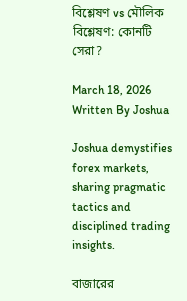বিশ্লেষণ vs মৌলিক বিশ্লেষণ: কোনটি সেরা?

March 18, 2026
Written By Joshua

Joshua demystifies forex markets, sharing pragmatic tactics and disciplined trading insights.

বাজারের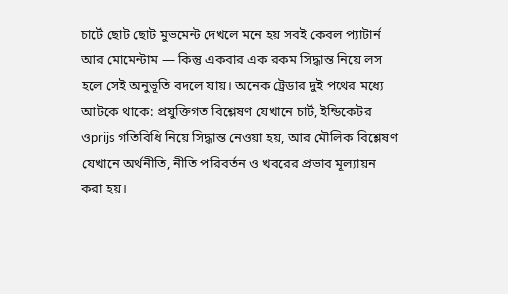চার্টে ছোট ছোট মুভমেন্ট দেখলে মনে হয় সবই কেবল প্যাটার্ন আর মোমেন্টাম — কিন্তু একবার এক রকম সিদ্ধান্ত নিয়ে লস হলে সেই অনুভূতি বদলে যায়। অনেক ট্রেডার দুই পথের মধ্যে আটকে থাকে: প্রযুক্তিগত বিশ্লেষণ যেখানে চার্ট, ইন্ডিকেটর ওprijs গতিবিধি নিয়ে সিদ্ধান্ত নেওয়া হয়, আর মৌলিক বিশ্লেষণ যেখানে অর্থনীতি, নীতি পরিবর্তন ও খবরের প্রভাব মূল্যায়ন করা হয়।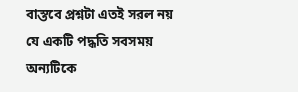বাস্তবে প্রশ্নটা এতই সরল নয় যে একটি পদ্ধতি সবসময় অন্যটিকে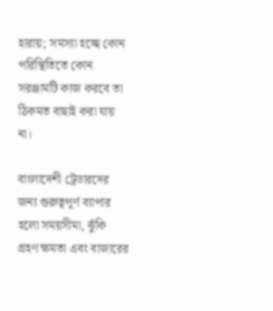হারায়; সমস্যা হচ্ছে কোন পরিস্থিতিতে কোন সরঞ্জামটি কাজ করবে তা ঠিকমত বাছাই করা যায় না।

বাংলাদেশী ট্রেডারদের জন্য গুরুত্বপূর্ণ ব্যাপার হলো সময়সীমা, ঝুঁকি গ্রহণ ক্ষমতা এবং বাজারের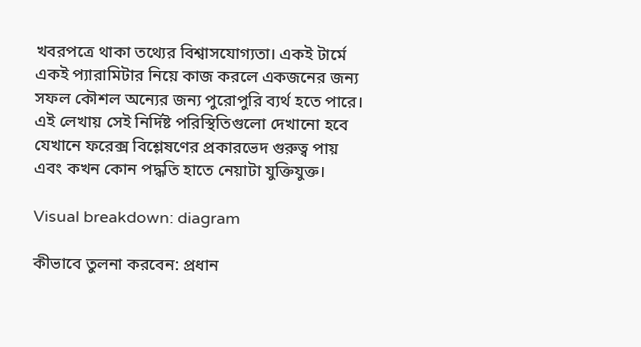খবরপত্রে থাকা তথ্যের বিশ্বাসযোগ্যতা। একই টার্মে একই প্যারামিটার নিয়ে কাজ করলে একজনের জন্য সফল কৌশল অন্যের জন্য পুরোপুরি ব্যর্থ হতে পারে। এই লেখায় সেই নির্দিষ্ট পরিস্থিতিগুলো দেখানো হবে যেখানে ফরেক্স বিশ্লেষণের প্রকারভেদ গুরুত্ব পায় এবং কখন কোন পদ্ধতি হাতে নেয়াটা যুক্তিযুক্ত।

Visual breakdown: diagram

কীভাবে তুলনা করবেন: প্রধান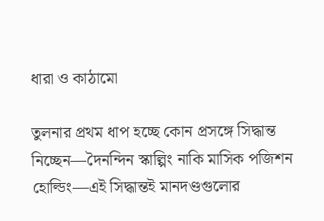ধারা ও কাঠামো

তুলনার প্রথম ধাপ হচ্ছে কোন প্রসঙ্গে সিদ্ধান্ত নিচ্ছেন—দৈনন্দিন স্কাল্পিং নাকি মাসিক পজিশন হোল্ডিং—এই সিদ্ধান্তই মানদণ্ডগুলোর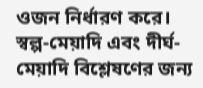ওজন নির্ধারণ করে। স্বল্প-মেয়াদি এবং দীর্ঘ-মেয়াদি বিশ্লেষণের জন্য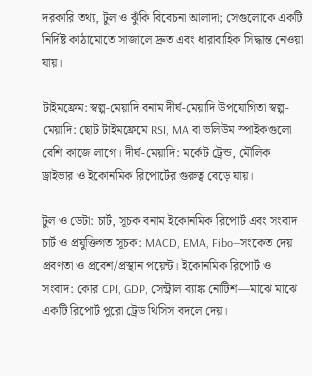দরকারি তথ্য, টুল ও ঝুঁকি বিবেচনা আলাদা; সেগুলোকে একটি নির্দিষ্ট কাঠামোতে সাজালে দ্রুত এবং ধারাবাহিক সিদ্ধান্ত নেওয়া যায়।

টাইমফ্রেম: স্বল্প-মেয়াদি বনাম দীর্ঘ-মেয়াদি উপযোগিতা স্বল্প-মেয়াদি: ছোট টাইমফ্রেমে RSI, MA বা ভলিউম স্পাইকগুলো বেশি কাজে লাগে। দীর্ঘ-মেয়াদি: মর্কেট ট্রেন্ড, মৌলিক ড্রাইভার ও ইকোনমিক রিপোর্টের গুরুত্ব বেড়ে যায়।

টুল ও ডেটা: চার্ট, সূচক বনাম ইকোনমিক রিপোর্ট এবং সংবাদ চার্ট ও প্রযুক্তিগত সূচক: MACD, EMA, Fibo—সংকেত দেয় প্রবণতা ও প্রবেশ/প্রস্থান পয়েন্ট। ইকোনমিক রিপোর্ট ও সংবাদ: কোর CPI, GDP, সেন্ট্রাল ব্যাঙ্ক নোটিশ—মাঝে মাঝে একটি রিপোর্ট পুরো ট্রেড থিসিস বদলে দেয়।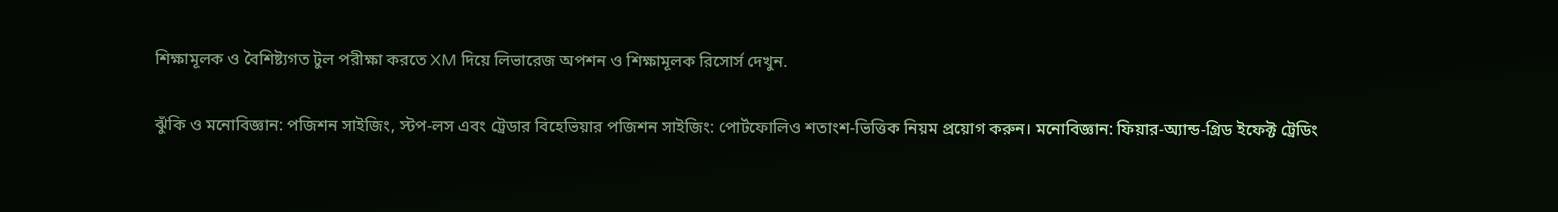শিক্ষামূলক ও বৈশিষ্ট্যগত টুল পরীক্ষা করতে XM দিয়ে লিভারেজ অপশন ও শিক্ষামূলক রিসোর্স দেখুন.

ঝুঁকি ও মনোবিজ্ঞান: পজিশন সাইজিং, স্টপ-লস এবং ট্রেডার বিহেভিয়ার পজিশন সাইজিং: পোর্টফোলিও শতাংশ-ভিত্তিক নিয়ম প্রয়োগ করুন। মনোবিজ্ঞান: ফিয়ার-অ্যান্ড-গ্রিড ইফেক্ট ট্রেডিং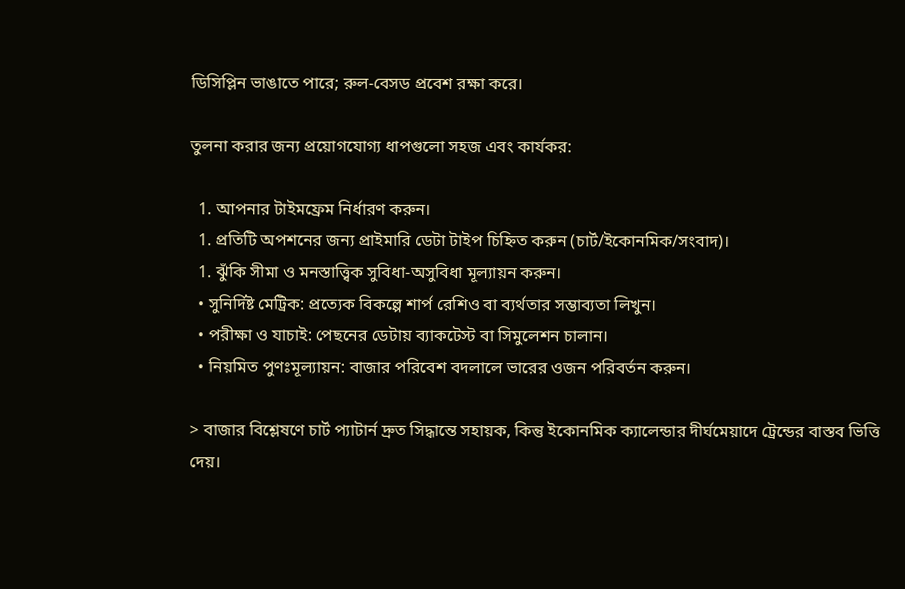ডিসিপ্লিন ভাঙাতে পারে; রুল-বেসড প্রবেশ রক্ষা করে।

তুলনা করার জন্য প্রয়োগযোগ্য ধাপগুলো সহজ এবং কার্যকর:

  1. আপনার টাইমফ্রেম নির্ধারণ করুন।
  1. প্রতিটি অপশনের জন্য প্রাইমারি ডেটা টাইপ চিহ্নিত করুন (চার্ট/ইকোনমিক/সংবাদ)।
  1. ঝুঁকি সীমা ও মনস্তাত্ত্বিক সুবিধা-অসুবিধা মূল্যায়ন করুন।
  • সুনির্দিষ্ট মেট্রিক: প্রত্যেক বিকল্পে শার্প রেশিও বা ব্যর্থতার সম্ভাব্যতা লিখুন।
  • পরীক্ষা ও যাচাই: পেছনের ডেটায় ব্যাকটেস্ট বা সিমুলেশন চালান।
  • নিয়মিত পুণঃমূল্যায়ন: বাজার পরিবেশ বদলালে ভারের ওজন পরিবর্তন করুন।

> বাজার বিশ্লেষণে চার্ট প্যাটার্ন দ্রুত সিদ্ধান্তে সহায়ক, কিন্তু ইকোনমিক ক্যালেন্ডার দীর্ঘমেয়াদে ট্রেন্ডের বাস্তব ভিত্তি দেয়।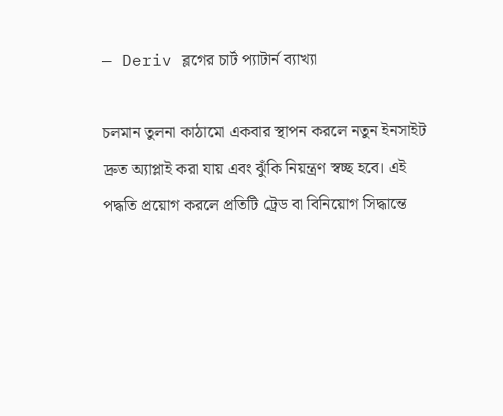— Deriv ব্লগের চার্ট প্যাটার্ন ব্যাখ্যা

চলমান তুলনা কাঠামো একবার স্থাপন করলে নতুন ইনসাইট দ্রুত অ্যাপ্লাই করা যায় এবং ঝুঁকি নিয়ন্ত্রণ স্বচ্ছ হবে। এই পদ্ধতি প্রয়োগ করলে প্রতিটি ট্রেড বা বিনিয়োগ সিদ্ধান্তে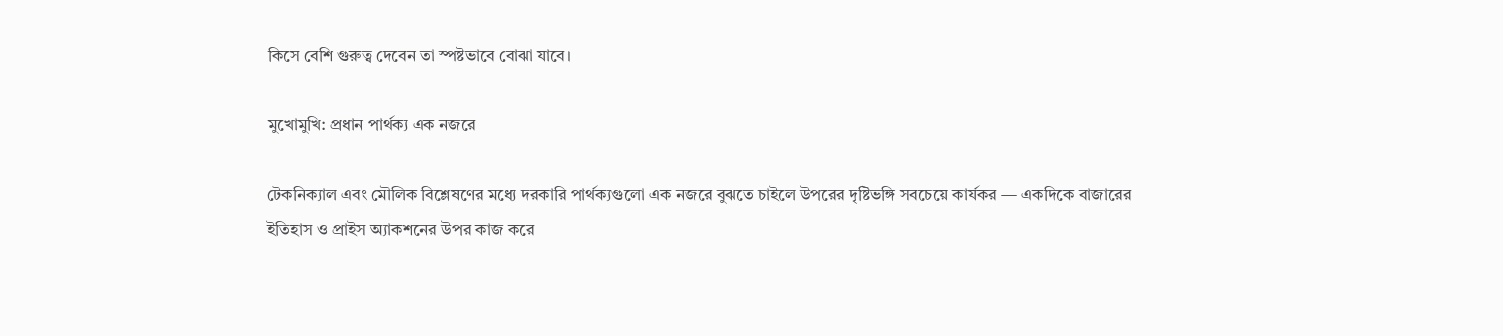কিসে বেশি গুরুত্ব দেবেন তা স্পষ্টভাবে বোঝা যাবে।

মুখোমুখি: প্রধান পার্থক্য এক নজরে

টেকনিক্যাল এবং মৌলিক বিশ্লেষণের মধ্যে দরকারি পার্থক্যগুলো এক নজরে বুঝতে চাইলে উপরের দৃষ্টিভঙ্গি সবচেয়ে কার্যকর — একদিকে বাজারের ইতিহাস ও প্রাইস অ্যাকশনের উপর কাজ করে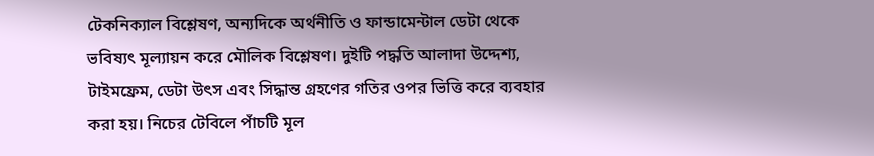টেকনিক্যাল বিশ্লেষণ, অন্যদিকে অর্থনীতি ও ফান্ডামেন্টাল ডেটা থেকে ভবিষ্যৎ মূল্যায়ন করে মৌলিক বিশ্লেষণ। দুইটি পদ্ধতি আলাদা উদ্দেশ্য, টাইমফ্রেম, ডেটা উৎস এবং সিদ্ধান্ত গ্রহণের গতির ওপর ভিত্তি করে ব্যবহার করা হয়। নিচের টেবিলে পাঁচটি মূল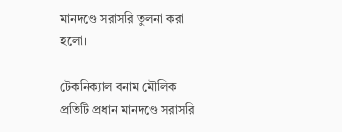মানদণ্ডে সরাসরি তুলনা করা হলো।

টেকনিক্যাল বনাম মৌলিক প্রতিটি প্রধান মানদণ্ডে সরাসরি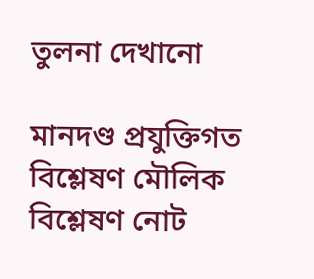তুলনা দেখানো

মানদণ্ড প্রযুক্তিগত বিশ্লেষণ মৌলিক বিশ্লেষণ নোট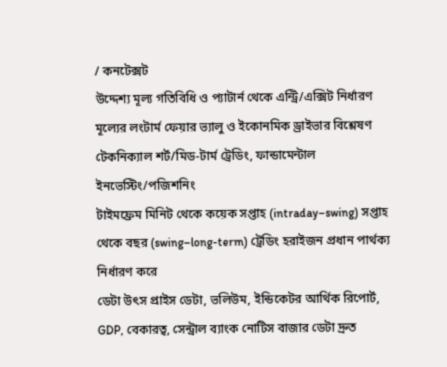/ কনটেক্সট
উদ্দেশ্য মূল্য গতিবিধি ও প্যাটার্ন থেকে এন্ট্রি/এক্সিট নির্ধারণ মূল্যের লংটার্ম ফেয়ার ভ্যালু ও ইকোনমিক ড্রাইভার বিশ্লেষণ টেকনিক্যাল শর্ট/মিড-টার্ম ট্রেডিং, ফান্ডামেন্টাল ইনভেস্টিং/পজিশনিং
টাইমফ্রেম মিনিট থেকে কয়েক সপ্তাহ (intraday–swing) সপ্তাহ থেকে বছর (swing–long-term) ট্রেডিং হরাইজন প্রধান পার্থক্য নির্ধারণ করে
ডেটা উৎস প্রাইস ডেটা, ভলিউম, ইন্ডিকেটর আর্থিক রিপোর্ট, GDP, বেকারত্ব, সেন্ট্রাল ব্যাংক নোটিস বাজার ডেটা দ্রুত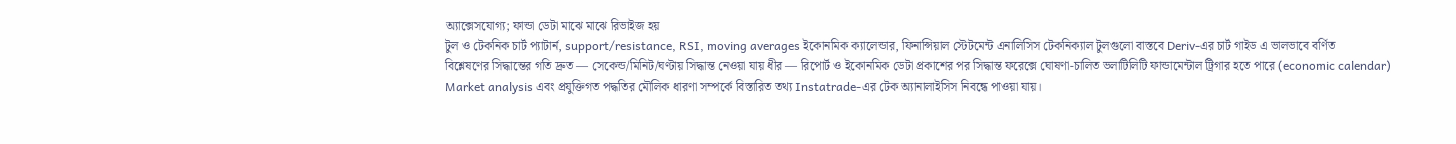অ্যাক্সেসযোগ্য; ফান্ডা ডেটা মাঝে মাঝে রিভাইজ হয়
টুল ও টেকনিক চার্ট প্যাটার্ন, support/resistance, RSI, moving averages ইকোনমিক ক্যালেন্ডার, ফিনান্সিয়াল স্টেটমেন্ট এনালিসিস টেকনিক্যাল টুলগুলো বাস্তবে Deriv-এর চার্ট গাইড এ ভালভাবে বর্ণিত
বিশ্লেষণের সিদ্ধান্তের গতি দ্রুত — সেকেন্ড/মিনিট/ঘণ্টায় সিদ্ধান্ত নেওয়া যায় ধীর — রিপোর্ট ও ইকোনমিক ডেটা প্রকাশের পর সিদ্ধান্ত ফরেক্সে ঘোষণা-চালিত ভলাটিলিটি ফান্ডামেন্টাল ট্রিগার হতে পারে (economic calendar)
Market analysis এবং প্রযুক্তিগত পদ্ধতির মৌলিক ধারণা সম্পর্কে বিস্তারিত তথ্য Instatrade-এর টেক অ্যানালাইসিস নিবন্ধে পাওয়া যায়।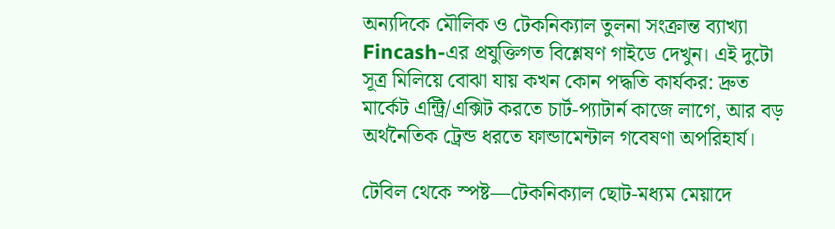অন্যদিকে মৌলিক ও টেকনিক্যাল তুলনা সংক্রান্ত ব্যাখ্যা Fincash-এর প্রযুক্তিগত বিশ্লেষণ গাইডে দেখুন। এই দুটো সূত্র মিলিয়ে বোঝা যায় কখন কোন পদ্ধতি কার্যকর: দ্রুত মার্কেট এন্ট্রি/এক্সিট করতে চার্ট-প্যাটার্ন কাজে লাগে, আর বড় অর্থনৈতিক ট্রেন্ড ধরতে ফান্ডামেন্টাল গবেষণা অপরিহার্য।

টেবিল থেকে স্পষ্ট—টেকনিক্যাল ছোট-মধ্যম মেয়াদে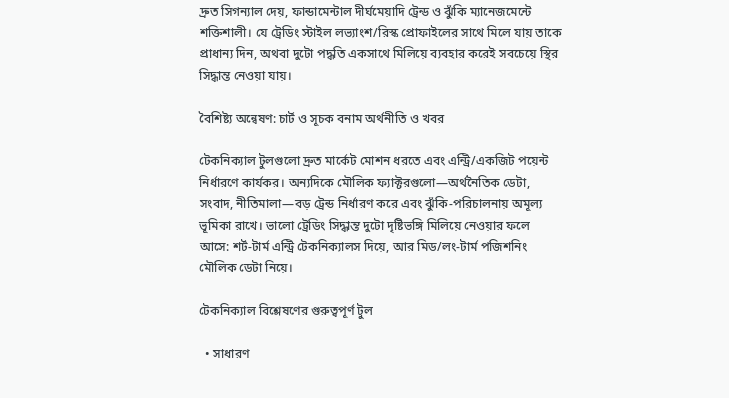দ্রুত সিগন্যাল দেয়, ফান্ডামেন্টাল দীর্ঘমেয়াদি ট্রেন্ড ও ঝুঁকি ম্যানেজমেন্টে শক্তিশালী। যে ট্রেডিং স্টাইল লভ্যাংশ/রিস্ক প্রোফাইলের সাথে মিলে যায় তাকে প্রাধান্য দিন, অথবা দুটো পদ্ধতি একসাথে মিলিয়ে ব্যবহার করেই সবচেয়ে স্থির সিদ্ধান্ত নেওয়া যায়।

বৈশিষ্ট্য অন্বেষণ: চার্ট ও সূচক বনাম অর্থনীতি ও খবর

টেকনিক্যাল টুলগুলো দ্রুত মার্কেট মোশন ধরতে এবং এন্ট্রি/একজিট পয়েন্ট নির্ধারণে কার্যকর। অন্যদিকে মৌলিক ফ্যাক্টরগুলো—অর্থনৈতিক ডেটা, সংবাদ, নীতিমালা—বড় ট্রেন্ড নির্ধারণ করে এবং ঝুঁকি-পরিচালনায় অমূল্য ভূমিকা রাখে। ভালো ট্রেডিং সিদ্ধান্ত দুটো দৃষ্টিভঙ্গি মিলিয়ে নেওয়ার ফলে আসে: শর্ট-টার্ম এন্ট্রি টেকনিক্যালস দিয়ে, আর মিড/লং-টার্ম পজিশনিং মৌলিক ডেটা নিয়ে।

টেকনিক্যাল বিশ্লেষণের গুরুত্বপূর্ণ টুল

  • সাধারণ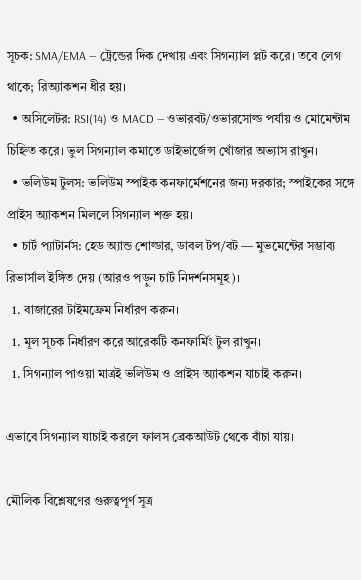সূচক: SMA/EMA — ট্রেন্ডের দিক দেখায় এবং সিগন্যাল প্লট করে। তবে লেগ থাকে; রিঅ্যাকশন ধীর হয়।
  • অসিলেটর: RSI(14) ও MACD — ওভারবট/ওভারসোল্ড পর্যায় ও মোমেন্টাম চিহ্নিত করে। ভুল সিগন্যাল কমাতে ডাইভার্জেন্স খোঁজার অভ্যাস রাখুন।
  • ভলিউম টুলস: ভলিউম স্পাইক কনফার্মেশনের জন্য দরকার; স্পাইকের সঙ্গে প্রাইস অ্যাকশন মিললে সিগন্যাল শক্ত হয়।
  • চার্ট প্যাটার্নস: হেড অ্যান্ড শোল্ডার, ডাবল টপ/বট — মুভমেন্টের সম্ভাব্য রিভার্সাল ইঙ্গিত দেয় (আরও পড়ুন চার্ট নিদর্শনসমূহ)।
  1. বাজারের টাইমফ্রেম নির্ধারণ করুন।
  1. মূল সূচক নির্ধারণ করে আরেকটি কনফার্মিং টুল রাখুন।
  1. সিগন্যাল পাওয়া মাত্রই ভলিউম ও প্রাইস অ্যাকশন যাচাই করুন।

এভাবে সিগন্যাল যাচাই করলে ফালস ব্রেকআউট থেকে বাঁচা যায়।

মৌলিক বিশ্লেষণের গুরুত্বপূর্ণ সূত্র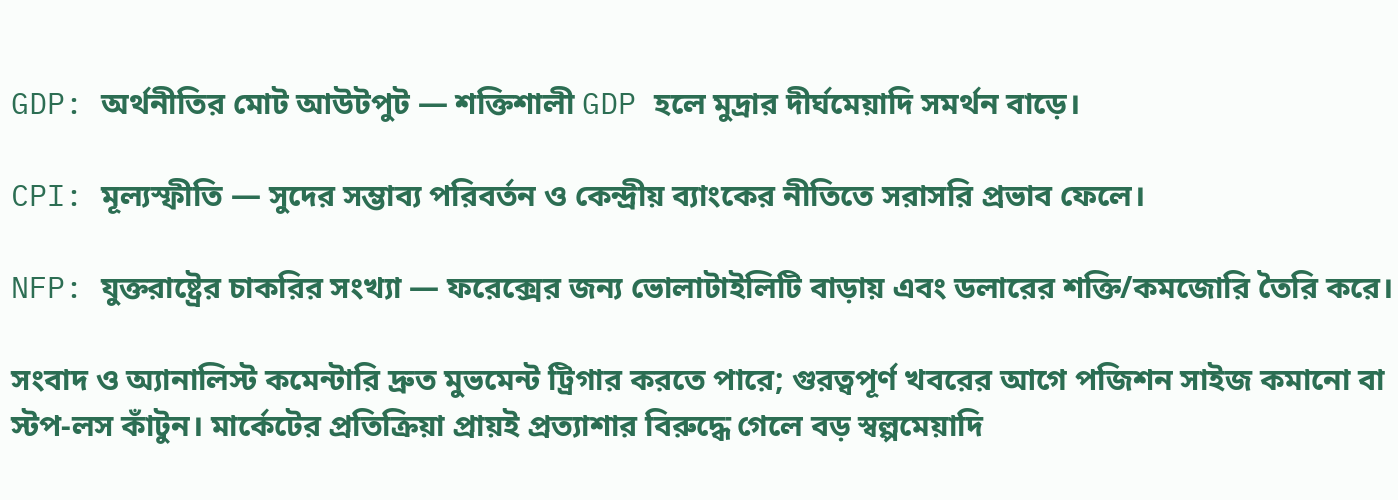GDP: অর্থনীতির মোট আউটপুট — শক্তিশালী GDP হলে মুদ্রার দীর্ঘমেয়াদি সমর্থন বাড়ে।

CPI: মূল্যস্ফীতি — সুদের সম্ভাব্য পরিবর্তন ও কেন্দ্রীয় ব্যাংকের নীতিতে সরাসরি প্রভাব ফেলে।

NFP: যুক্তরাষ্ট্রের চাকরির সংখ্যা — ফরেক্সের জন্য ভোলাটাইলিটি বাড়ায় এবং ডলারের শক্তি/কমজোরি তৈরি করে।

সংবাদ ও অ্যানালিস্ট কমেন্টারি দ্রুত মুভমেন্ট ট্রিগার করতে পারে; গুরত্বপূর্ণ খবরের আগে পজিশন সাইজ কমানো বা স্টপ-লস কাঁটুন। মার্কেটের প্রতিক্রিয়া প্রায়ই প্রত্যাশার বিরুদ্ধে গেলে বড় স্বল্পমেয়াদি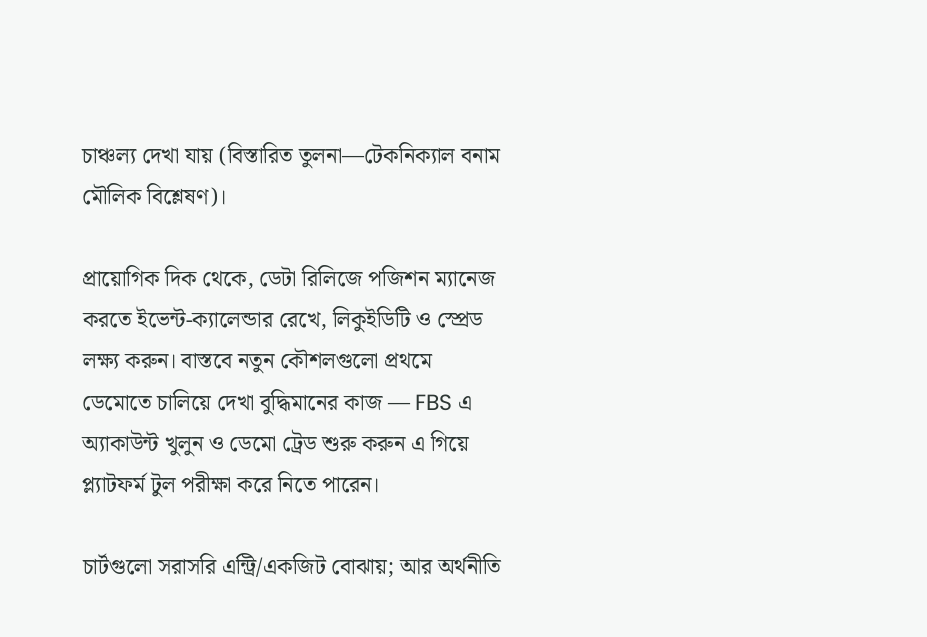চাঞ্চল্য দেখা যায় (বিস্তারিত তুলনা—টেকনিক্যাল বনাম মৌলিক বিশ্লেষণ)।

প্রায়োগিক দিক থেকে, ডেটা রিলিজে পজিশন ম্যানেজ করতে ইভেন্ট-ক্যালেন্ডার রেখে, লিকুইডিটি ও স্প্রেড লক্ষ্য করুন। বাস্তবে নতুন কৌশলগুলো প্রথমে ডেমোতে চালিয়ে দেখা বুদ্ধিমানের কাজ — FBS এ অ্যাকাউন্ট খুলুন ও ডেমো ট্রেড শুরু করুন এ গিয়ে প্ল্যাটফর্ম টুল পরীক্ষা করে নিতে পারেন।

চার্টগুলো সরাসরি এন্ট্রি/একজিট বোঝায়; আর অর্থনীতি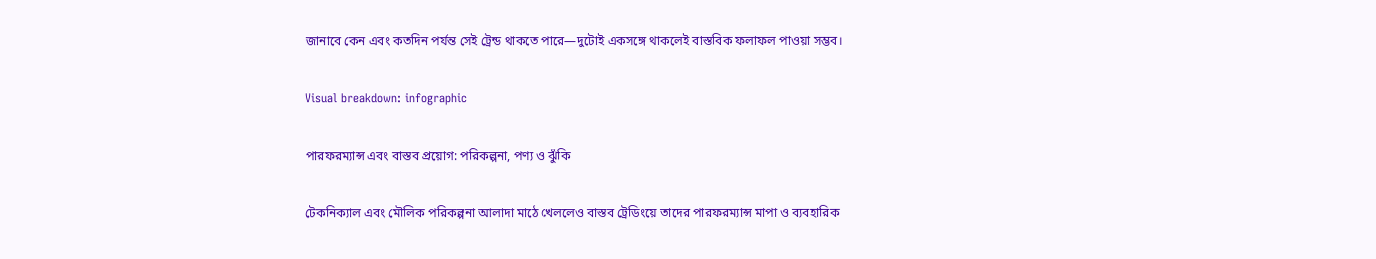জানাবে কেন এবং কতদিন পর্যন্ত সেই ট্রেন্ড থাকতে পারে—দুটোই একসঙ্গে থাকলেই বাস্তবিক ফলাফল পাওয়া সম্ভব।

Visual breakdown: infographic

পারফরম্যান্স এবং বাস্তব প্রয়োগ: পরিকল্পনা, পণ্য ও ঝুঁকি

টেকনিক্যাল এবং মৌলিক পরিকল্পনা আলাদা মাঠে খেললেও বাস্তব ট্রেডিংয়ে তাদের পারফরম্যান্স মাপা ও ব্যবহারিক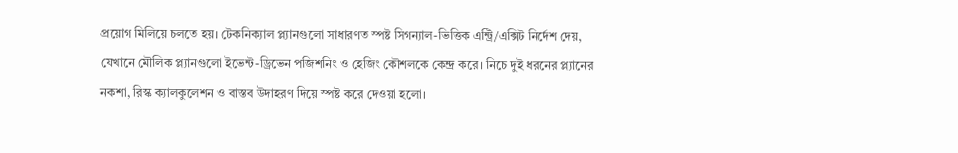প্রয়োগ মিলিয়ে চলতে হয়। টেকনিক্যাল প্ল্যানগুলো সাধারণত স্পষ্ট সিগন্যাল-ভিত্তিক এন্ট্রি/এক্সিট নির্দেশ দেয়, যেখানে মৌলিক প্ল্যানগুলো ইভেন্ট-ড্রিভেন পজিশনিং ও হেজিং কৌশলকে কেন্দ্র করে। নিচে দুই ধরনের প্ল্যানের নকশা, রিস্ক ক্যালকুলেশন ও বাস্তব উদাহরণ দিয়ে স্পষ্ট করে দেওয়া হলো।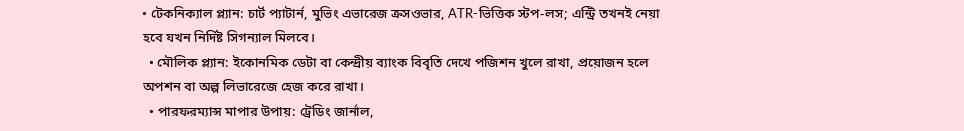• টেকনিক্যাল প্ল্যান: চার্ট প্যাটার্ন, মুভিং এভারেজ ক্রসওভার, ATR-ভিত্তিক স্টপ-লস; এন্ট্রি তখনই নেয়া হবে যখন নির্দিষ্ট সিগন্যাল মিলবে।
  • মৌলিক প্ল্যান: ইকোনমিক ডেটা বা কেন্দ্রীয় ব্যাংক বিবৃতি দেখে পজিশন খুলে রাখা, প্রয়োজন হলে অপশন বা অল্প লিভারেজে হেজ করে রাখা।
  • পারফরম্যান্স মাপার উপায়: ট্রেডিং জার্নাল,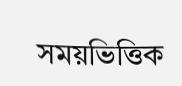সময়ভিত্তিক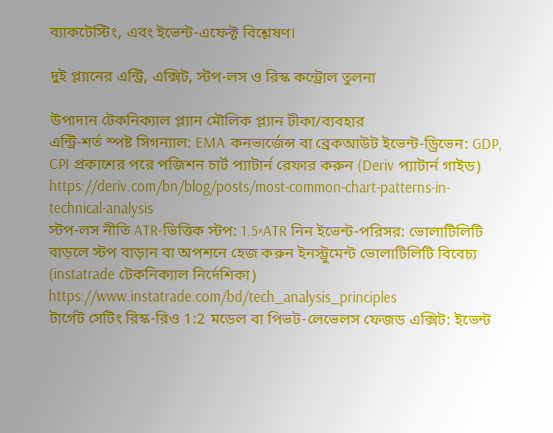ব্যাকটেস্টিং, এবং ইভেন্ট-এফেক্ট বিশ্লেষণ।

দুই প্ল্যানের এন্ট্রি, এক্সিট, স্টপ-লস ও রিস্ক কন্ট্রোল তুলনা

উপাদান টেকনিক্যাল প্ল্যান মৌলিক প্ল্যান টীকা/ব্যবহার
এন্ট্রি-শর্ত স্পষ্ট সিগন্যাল: EMA কনভার্জেন্স বা ব্রেকআউট ইভেন্ট-ড্রিভেন: GDP, CPI প্রকাশের পরে পজিশন চার্ট প্যাটার্ন রেফার করুন (Deriv প্যাটার্ন গাইড) https://deriv.com/bn/blog/posts/most-common-chart-patterns-in-technical-analysis
স্টপ-লস নীতি ATR-ভিত্তিক স্টপ: 1.5×ATR নিন ইভেন্ট-পরিসর: ভোলাটিলিটি বাড়লে স্টপ বাড়ান বা অপশনে হেজ করুন ইনস্ট্রুমেন্ট ভোলাটিলিটি বিবেচ্য (instatrade টেকনিক্যাল নির্দেশিকা) https://www.instatrade.com/bd/tech_analysis_principles
টার্গেট সেটিং রিস্ক-রিও 1:2 মডেল বা পিভট-লেভেলস ফেজড এক্সিট: ইভেন্ট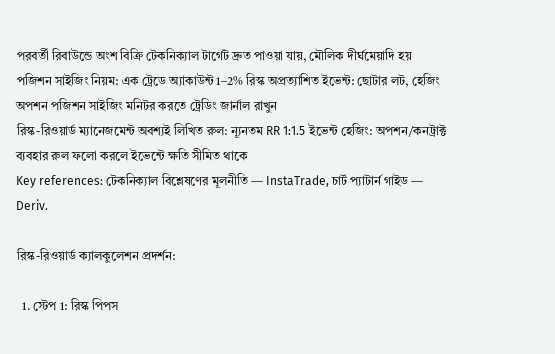পরবর্তী রিবাউন্ডে অংশ বিক্রি টেকনিক্যাল টার্গেট দ্রুত পাওয়া যায়, মৌলিক দীর্ঘমেয়াদি হয়
পজিশন সাইজিং নিয়ম: এক ট্রেডে অ্যাকাউন্ট 1–2% রিস্ক অপ্রত্যাশিত ইভেন্ট: ছোটার লট, হেজিং অপশন পজিশন সাইজিং মনিটর করতে ট্রেডিং জার্নাল রাখুন
রিস্ক-রিওয়ার্ড ম্যানেজমেন্ট অবশ্যই লিখিত রুল: ন্যূনতম RR 1:1.5 ইভেন্ট হেজিং: অপশন/কনট্রাক্ট ব্যবহার রুল ফলো করলে ইভেন্টে ক্ষতি সীমিত থাকে
Key references: টেকনিক্যাল বিশ্লেষণের মূলনীতি — InstaTrade, চার্ট প্যাটার্ন গাইড — Deriv.

রিস্ক-রিওয়ার্ড ক্যালকুলেশন প্রদর্শন:

  1. স্টেপ 1: রিস্ক পিপস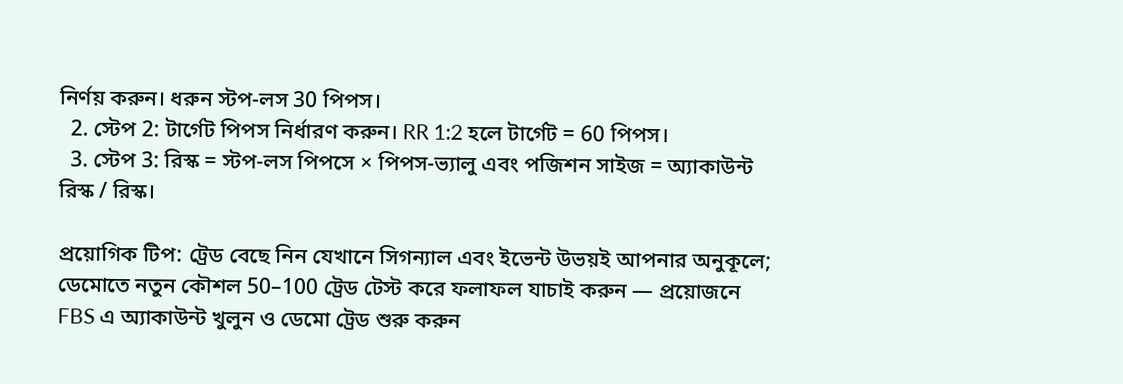নির্ণয় করুন। ধরুন স্টপ-লস 30 পিপস।
  2. স্টেপ 2: টার্গেট পিপস নির্ধারণ করুন। RR 1:2 হলে টার্গেট = 60 পিপস।
  3. স্টেপ 3: রিস্ক = স্টপ-লস পিপসে × পিপস-ভ্যালু এবং পজিশন সাইজ = অ্যাকাউন্ট রিস্ক / রিস্ক।

প্রয়োগিক টিপ: ট্রেড বেছে নিন যেখানে সিগন্যাল এবং ইভেন্ট উভয়ই আপনার অনুকূলে; ডেমোতে নতুন কৌশল 50–100 ট্রেড টেস্ট করে ফলাফল যাচাই করুন — প্রয়োজনে FBS এ অ্যাকাউন্ট খুলুন ও ডেমো ট্রেড শুরু করুন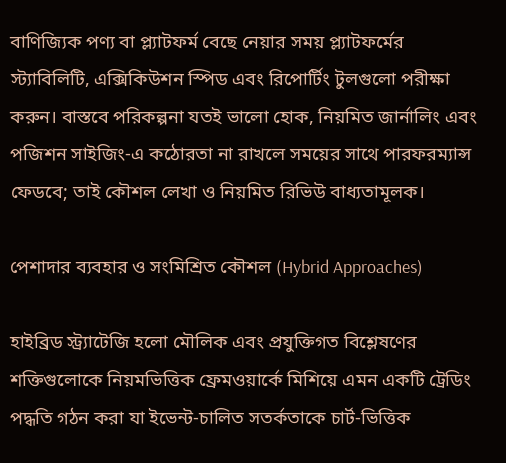বাণিজ্যিক পণ্য বা প্ল্যাটফর্ম বেছে নেয়ার সময় প্ল্যাটফর্মের স্ট্যাবিলিটি, এক্সিকিউশন স্পিড এবং রিপোর্টিং টুলগুলো পরীক্ষা করুন। বাস্তবে পরিকল্পনা যতই ভালো হোক, নিয়মিত জার্নালিং এবং পজিশন সাইজিং-এ কঠোরতা না রাখলে সময়ের সাথে পারফরম্যান্স ফেডবে; তাই কৌশল লেখা ও নিয়মিত রিভিউ বাধ্যতামূলক।

পেশাদার ব্যবহার ও সংমিশ্রিত কৌশল (Hybrid Approaches)

হাইব্রিড স্ট্র্যাটেজি হলো মৌলিক এবং প্রযুক্তিগত বিশ্লেষণের শক্তিগুলোকে নিয়মভিত্তিক ফ্রেমওয়ার্কে মিশিয়ে এমন একটি ট্রেডিং পদ্ধতি গঠন করা যা ইভেন্ট-চালিত সতর্কতাকে চার্ট-ভিত্তিক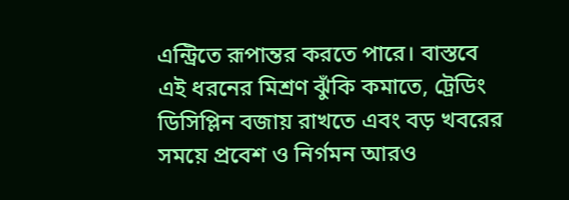এন্ট্রিতে রূপান্তর করতে পারে। বাস্তবে এই ধরনের মিশ্রণ ঝুঁকি কমাতে, ট্রেডিং ডিসিপ্লিন বজায় রাখতে এবং বড় খবরের সময়ে প্রবেশ ও নির্গমন আরও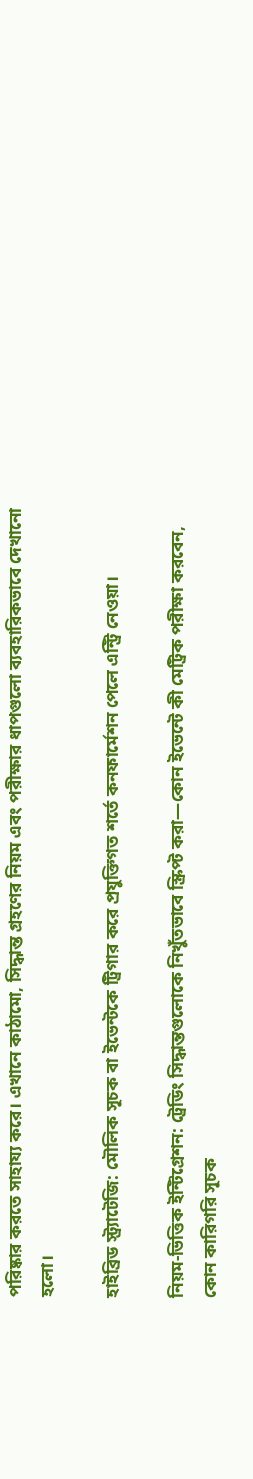পরিষ্কার করতে সাহায্য করে। এখানে কাঠামো, সিদ্ধান্ত গ্রহণের নিয়ম এবং পরীক্ষার ধাপগুলো ব্যবহারিকভাবে দেখানো হলো।

হাইব্রিড স্ট্র্যাটেজি: মৌলিক সূচক বা ইভেন্টকে ট্রিগার করে প্রযুক্তিগত শর্তে কনফার্মেশন পেলে এন্ট্রি নেওয়া।

নিয়ম-ভিত্তিক ইন্টিগ্রেশন: ট্রেডিং সিদ্ধান্তগুলোকে নিখুঁতভাবে স্ক্রিপ্ট করা—কোন ইভেন্টে কী মেট্রিক পরীক্ষা করবেন, কোন কারিগরি সূচক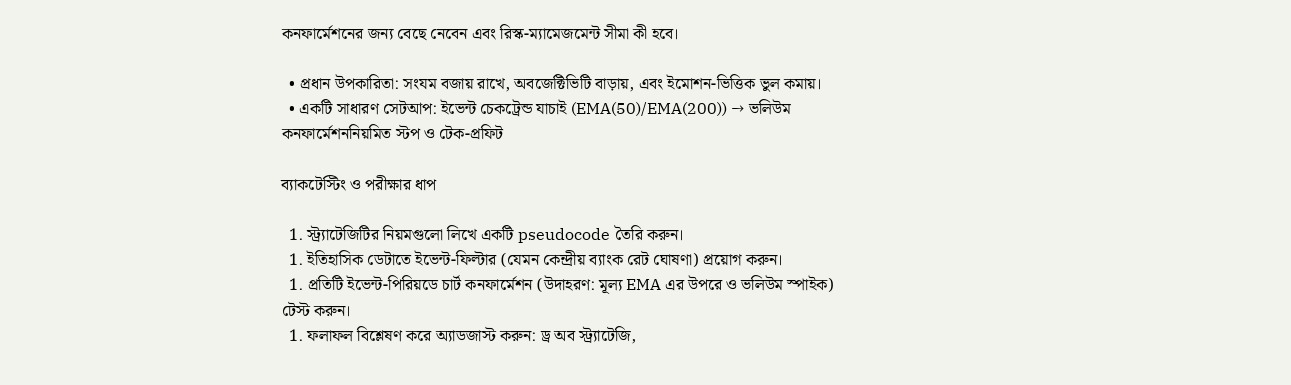কনফার্মেশনের জন্য বেছে নেবেন এবং রিস্ক-ম্যামেজমেন্ট সীমা কী হবে।

  • প্রধান উপকারিতা: সংযম বজায় রাখে, অবজেক্টিভিটি বাড়ায়, এবং ইমোশন-ভিত্তিক ভুল কমায়।
  • একটি সাধারণ সেটআপ: ইভেন্ট চেকট্রেন্ড যাচাই (EMA(50)/EMA(200)) → ভলিউম কনফার্মেশননিয়মিত স্টপ ও টেক-প্রফিট

ব্যাকটেস্টিং ও পরীক্ষার ধাপ

  1. স্ট্র্যাটেজিটির নিয়মগুলো লিখে একটি pseudocode তৈরি করুন।
  1. ইতিহাসিক ডেটাতে ইভেন্ট-ফিল্টার (যেমন কেন্দ্রীয় ব্যাংক রেট ঘোষণা) প্রয়োগ করুন।
  1. প্রতিটি ইভেন্ট-পিরিয়ডে চার্ট কনফার্মেশন (উদাহরণ: মূল্য EMA এর উপরে ও ভলিউম স্পাইক) টেস্ট করুন।
  1. ফলাফল বিশ্লেষণ করে অ্যাডজাস্ট করুন: ড্র অব স্ট্র্যাটেজি,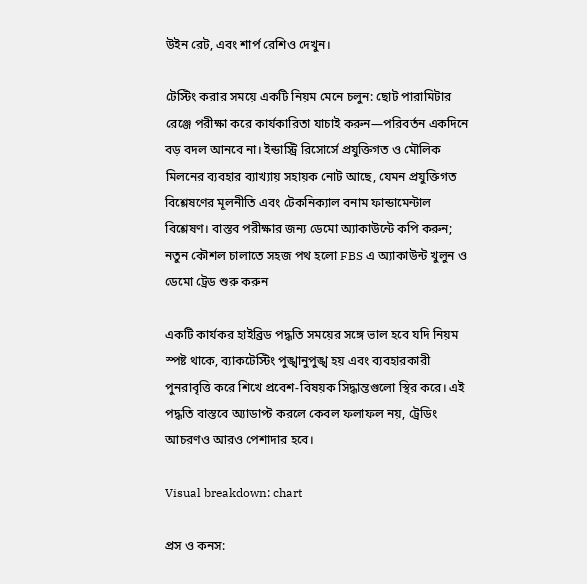উইন রেট, এবং শার্প রেশিও দেখুন।

টেস্টিং করার সময়ে একটি নিয়ম মেনে চলুন: ছোট পারামিটার রেঞ্জে পরীক্ষা করে কার্যকারিতা যাচাই করুন—পরিবর্তন একদিনে বড় বদল আনবে না। ইন্ডাস্ট্রি রিসোর্সে প্রযুক্তিগত ও মৌলিক মিলনের ব্যবহার ব্যাখ্যায় সহায়ক নোট আছে, যেমন প্রযুক্তিগত বিশ্লেষণের মূলনীতি এবং টেকনিক্যাল বনাম ফান্ডামেন্টাল বিশ্লেষণ। বাস্তব পরীক্ষার জন্য ডেমো অ্যাকাউন্টে কপি করুন; নতুন কৌশল চালাতে সহজ পথ হলো FBS এ অ্যাকাউন্ট খুলুন ও ডেমো ট্রেড শুরু করুন

একটি কার্যকর হাইব্রিড পদ্ধতি সময়ের সঙ্গে ভাল হবে যদি নিয়ম স্পষ্ট থাকে, ব্যাকটেস্টিং পুঙ্খানুপুঙ্খ হয় এবং ব্যবহারকারী পুনরাবৃত্তি করে শিখে প্রবেশ-বিষয়ক সিদ্ধান্তগুলো স্থির করে। এই পদ্ধতি বাস্তবে অ্যাডাপ্ট করলে কেবল ফলাফল নয়, ট্রেডিং আচরণও আরও পেশাদার হবে।

Visual breakdown: chart

প্রস ও কনস: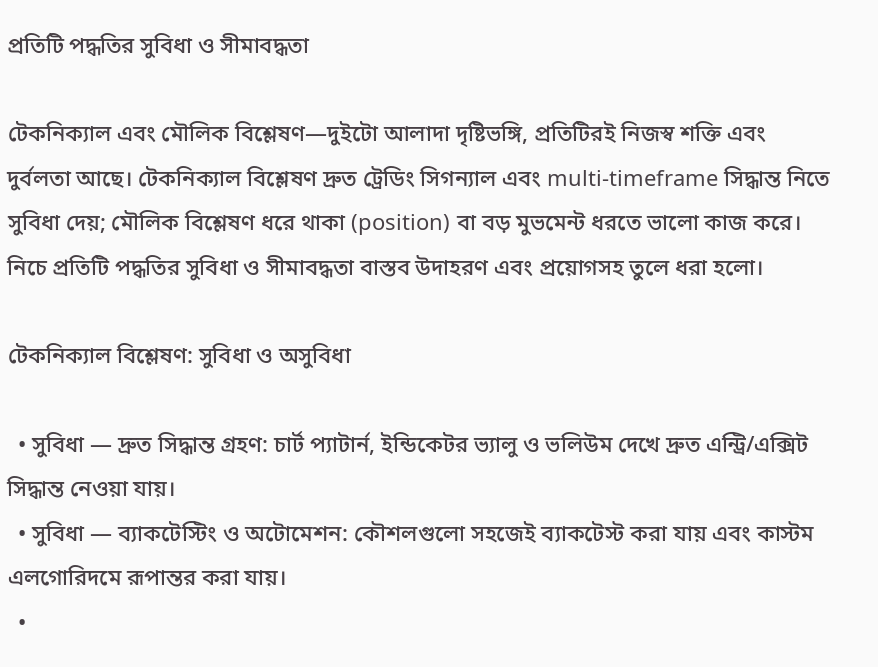প্রতিটি পদ্ধতির সুবিধা ও সীমাবদ্ধতা

টেকনিক্যাল এবং মৌলিক বিশ্লেষণ—দুইটো আলাদা দৃষ্টিভঙ্গি, প্রতিটিরই নিজস্ব শক্তি এবং দুর্বলতা আছে। টেকনিক্যাল বিশ্লেষণ দ্রুত ট্রেডিং সিগন্যাল এবং multi-timeframe সিদ্ধান্ত নিতে সুবিধা দেয়; মৌলিক বিশ্লেষণ ধরে থাকা (position) বা বড় মুভমেন্ট ধরতে ভালো কাজ করে। নিচে প্রতিটি পদ্ধতির সুবিধা ও সীমাবদ্ধতা বাস্তব উদাহরণ এবং প্রয়োগসহ তুলে ধরা হলো।

টেকনিক্যাল বিশ্লেষণ: সুবিধা ও অসুবিধা

  • সুবিধা — দ্রুত সিদ্ধান্ত গ্রহণ: চার্ট প্যাটার্ন, ইন্ডিকেটর ভ্যালু ও ভলিউম দেখে দ্রুত এন্ট্রি/এক্সিট সিদ্ধান্ত নেওয়া যায়।
  • সুবিধা — ব্যাকটেস্টিং ও অটোমেশন: কৌশলগুলো সহজেই ব্যাকটেস্ট করা যায় এবং কাস্টম এলগোরিদমে রূপান্তর করা যায়।
  •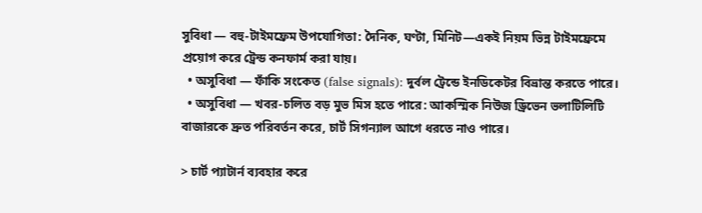সুবিধা — বহু-টাইমফ্রেম উপযোগিতা: দৈনিক, ঘণ্টা, মিনিট—একই নিয়ম ভিন্ন টাইমফ্রেমে প্রয়োগ করে ট্রেন্ড কনফার্ম করা যায়।
  • অসুবিধা — ফাঁকি সংকেত (false signals): দুর্বল ট্রেন্ডে ইনডিকেটর বিভ্রান্ত করতে পারে।
  • অসুবিধা — খবর-চলিত বড় মুভ মিস হতে পারে: আকস্মিক নিউজ ড্রিভেন ভলাটিলিটি বাজারকে দ্রুত পরিবর্তন করে, চার্ট সিগন্যাল আগে ধরতে নাও পারে।

> চার্ট প্যাটার্ন ব্যবহার করে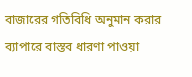বাজারের গতিবিধি অনুমান করার ব্যাপারে বাস্তব ধারণা পাওয়া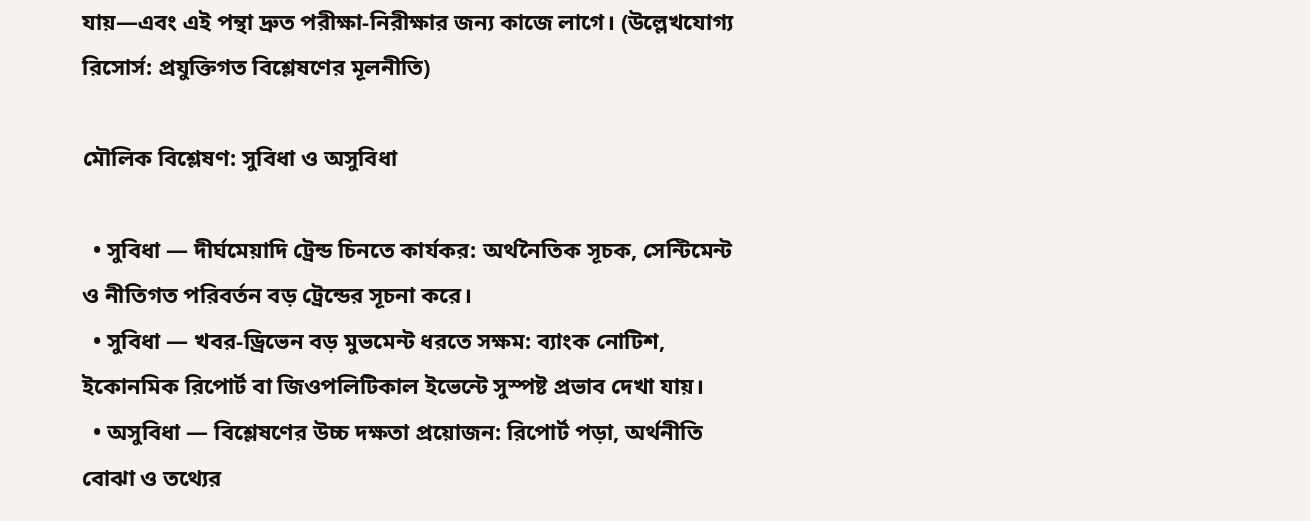যায়—এবং এই পন্থা দ্রুত পরীক্ষা-নিরীক্ষার জন্য কাজে লাগে। (উল্লেখযোগ্য রিসোর্স: প্রযুক্তিগত বিশ্লেষণের মূলনীতি)

মৌলিক বিশ্লেষণ: সুবিধা ও অসুবিধা

  • সুবিধা — দীর্ঘমেয়াদি ট্রেন্ড চিনতে কার্যকর: অর্থনৈতিক সূচক, সেন্টিমেন্ট ও নীতিগত পরিবর্তন বড় ট্রেন্ডের সূচনা করে।
  • সুবিধা — খবর-ড্রিভেন বড় মুভমেন্ট ধরতে সক্ষম: ব্যাংক নোটিশ, ইকোনমিক রিপোর্ট বা জিওপলিটিকাল ইভেন্টে সুস্পষ্ট প্রভাব দেখা যায়।
  • অসুবিধা — বিশ্লেষণের উচ্চ দক্ষতা প্রয়োজন: রিপোর্ট পড়া, অর্থনীতি বোঝা ও তথ্যের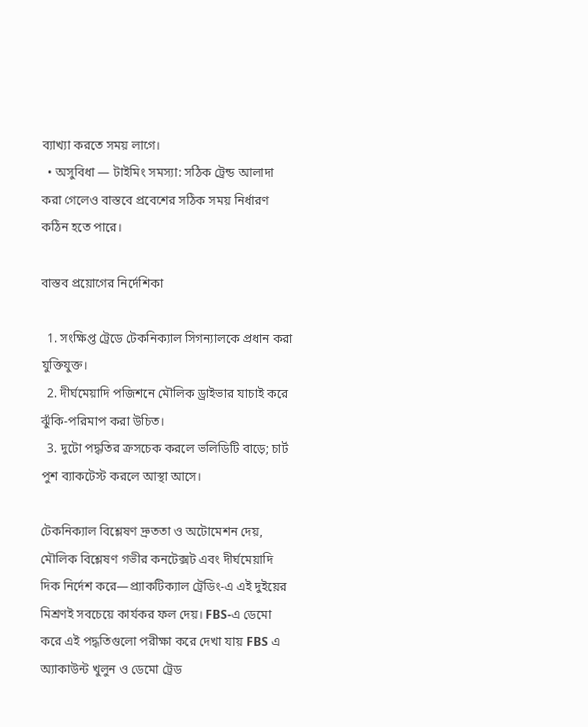ব্যাখ্যা করতে সময় লাগে।
  • অসুবিধা — টাইমিং সমস্যা: সঠিক ট্রেন্ড আলাদা করা গেলেও বাস্তবে প্রবেশের সঠিক সময় নির্ধারণ কঠিন হতে পারে।

বাস্তব প্রয়োগের নির্দেশিকা

  1. সংক্ষিপ্ত ট্রেডে টেকনিক্যাল সিগন্যালকে প্রধান করা যুক্তিযুক্ত।
  2. দীর্ঘমেয়াদি পজিশনে মৌলিক ড্রাইভার যাচাই করে ঝুঁকি-পরিমাপ করা উচিত।
  3. দুটো পদ্ধতির ক্রসচেক করলে ভলিডিটি বাড়ে; চার্ট পুশ ব্যাকটেস্ট করলে আস্থা আসে।

টেকনিক্যাল বিশ্লেষণ দ্রুততা ও অটোমেশন দেয়, মৌলিক বিশ্লেষণ গভীর কনটেক্সট এবং দীর্ঘমেয়াদি দিক নির্দেশ করে—প্র্যাকটিক্যাল ট্রেডিং-এ এই দুইয়ের মিশ্রণই সবচেয়ে কার্যকর ফল দেয়। FBS-এ ডেমো করে এই পদ্ধতিগুলো পরীক্ষা করে দেখা যায় FBS এ অ্যাকাউন্ট খুলুন ও ডেমো ট্রেড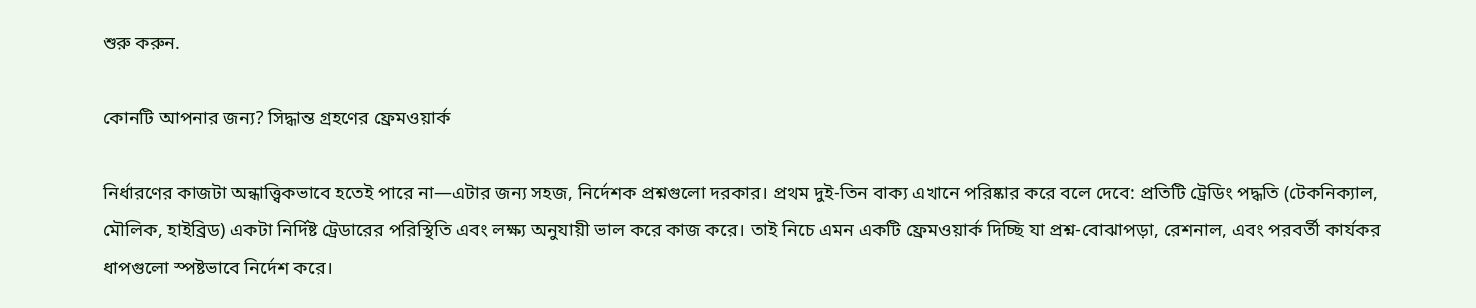শুরু করুন.

কোনটি আপনার জন্য? সিদ্ধান্ত গ্রহণের ফ্রেমওয়ার্ক

নির্ধারণের কাজটা অন্ধাত্ত্বিকভাবে হতেই পারে না—এটার জন্য সহজ, নির্দেশক প্রশ্নগুলো দরকার। প্রথম দুই-তিন বাক্য এখানে পরিষ্কার করে বলে দেবে: প্রতিটি ট্রেডিং পদ্ধতি (টেকনিক্যাল, মৌলিক, হাইব্রিড) একটা নির্দিষ্ট ট্রেডারের পরিস্থিতি এবং লক্ষ্য অনুযায়ী ভাল করে কাজ করে। তাই নিচে এমন একটি ফ্রেমওয়ার্ক দিচ্ছি যা প্রশ্ন-বোঝাপড়া, রেশনাল, এবং পরবর্তী কার্যকর ধাপগুলো স্পষ্টভাবে নির্দেশ করে।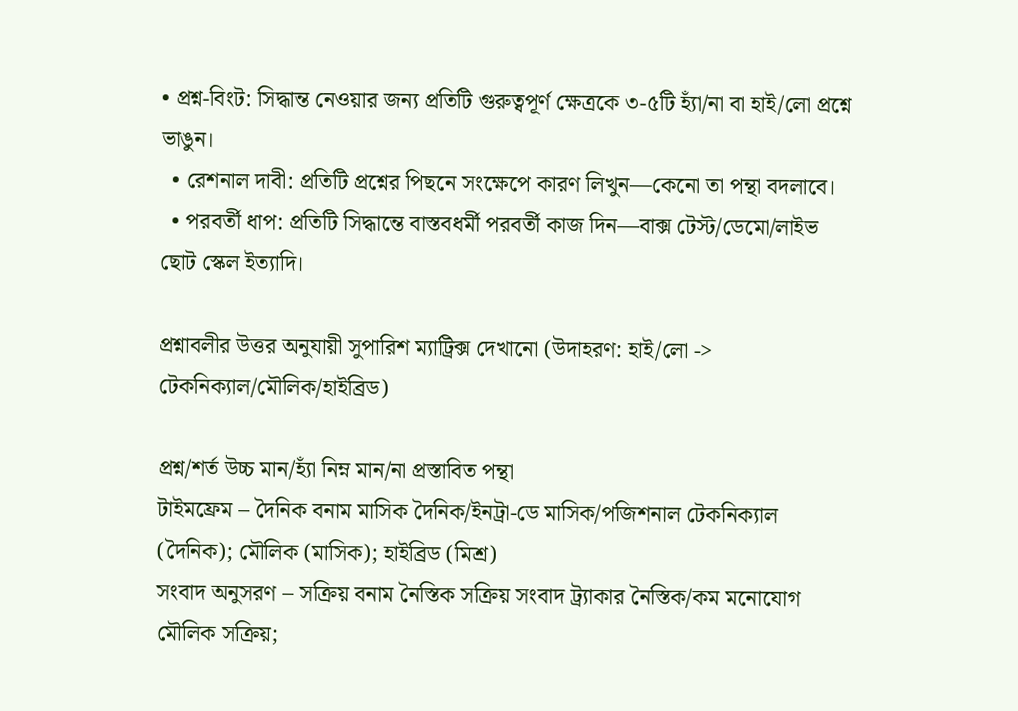• প্রশ্ন-বিংট: সিদ্ধান্ত নেওয়ার জন্য প্রতিটি গুরুত্বপূর্ণ ক্ষেত্রকে ৩-৫টি হ্যাঁ/না বা হাই/লো প্রশ্নে ভাঙুন।
  • রেশনাল দাবী: প্রতিটি প্রশ্নের পিছনে সংক্ষেপে কারণ লিখুন—কেনো তা পন্থা বদলাবে।
  • পরবর্তী ধাপ: প্রতিটি সিদ্ধান্তে বাস্তবধর্মী পরবর্তী কাজ দিন—বাক্স টেস্ট/ডেমো/লাইভ ছোট স্কেল ইত্যাদি।

প্রশ্নাবলীর উত্তর অনুযায়ী সুপারিশ ম্যাট্রিক্স দেখানো (উদাহরণ: হাই/লো -> টেকনিক্যাল/মৌলিক/হাইব্রিড)

প্রশ্ন/শর্ত উচ্চ মান/হ্যাঁ নিম্ন মান/না প্রস্তাবিত পন্থা
টাইমফ্রেম – দৈনিক বনাম মাসিক দৈনিক/ইনট্রা-ডে মাসিক/পজিশনাল টেকনিক্যাল (দৈনিক); মৌলিক (মাসিক); হাইব্রিড (মিশ্র)
সংবাদ অনুসরণ – সক্রিয় বনাম নৈস্তিক সক্রিয় সংবাদ ট্র্যাকার নৈস্তিক/কম মনোযোগ মৌলিক সক্রিয়;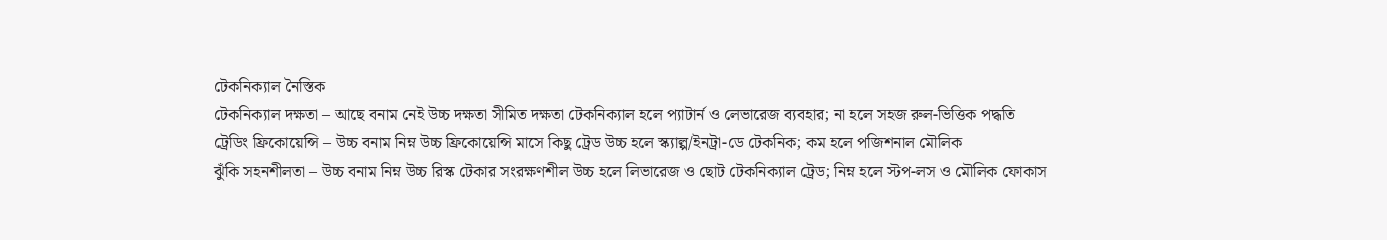টেকনিক্যাল নৈস্তিক
টেকনিক্যাল দক্ষতা – আছে বনাম নেই উচ্চ দক্ষতা সীমিত দক্ষতা টেকনিক্যাল হলে প্যাটার্ন ও লেভারেজ ব্যবহার; না হলে সহজ রুল-ভিত্তিক পদ্ধতি
ট্রেডিং ফ্রিকোয়েন্সি – উচ্চ বনাম নিম্ন উচ্চ ফ্রিকোয়েন্সি মাসে কিছু ট্রেড উচ্চ হলে স্ক্যাল্প/ইনট্রা-ডে টেকনিক; কম হলে পজিশনাল মৌলিক
ঝুঁকি সহনশীলতা – উচ্চ বনাম নিম্ন উচ্চ রিস্ক টেকার সংরক্ষণশীল উচ্চ হলে লিভারেজ ও ছোট টেকনিক্যাল ট্রেড; নিম্ন হলে স্টপ-লস ও মৌলিক ফোকাস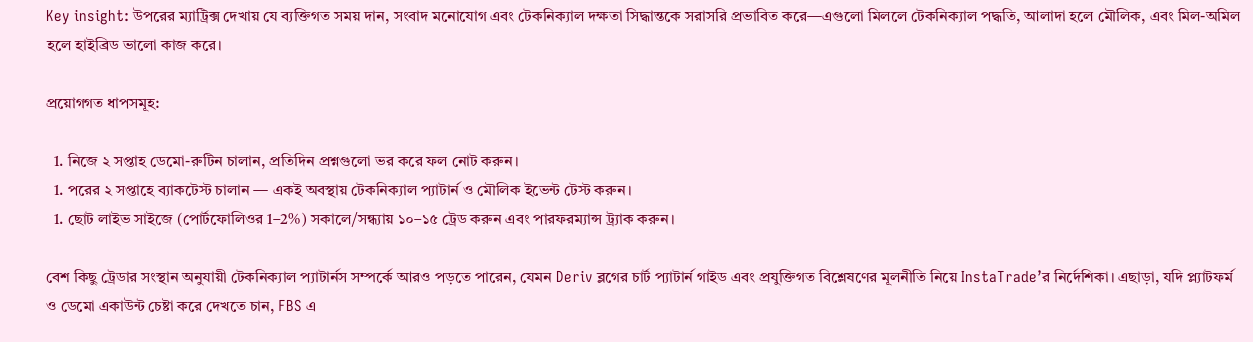Key insight: উপরের ম্যাট্রিক্স দেখায় যে ব্যক্তিগত সময় দান, সংবাদ মনোযোগ এবং টেকনিক্যাল দক্ষতা সিদ্ধান্তকে সরাসরি প্রভাবিত করে—এগুলো মিললে টেকনিক্যাল পদ্ধতি, আলাদা হলে মৌলিক, এবং মিল-অমিল হলে হাইব্রিড ভালো কাজ করে।

প্রয়োগগত ধাপসমূহ:

  1. নিজে ২ সপ্তাহ ডেমো-রুটিন চালান, প্রতিদিন প্রশ্নগুলো ভর করে ফল নোট করুন।
  1. পরের ২ সপ্তাহে ব্যাকটেস্ট চালান — একই অবস্থায় টেকনিক্যাল প্যাটার্ন ও মৌলিক ইভেন্ট টেস্ট করুন।
  1. ছোট লাইভ সাইজে (পোর্টফোলিওর 1–2%) সকালে/সন্ধ্যায় ১০–১৫ ট্রেড করুন এবং পারফরম্যান্স ট্র্যাক করুন।

বেশ কিছু ট্রেডার সংস্থান অনুযায়ী টেকনিক্যাল প্যাটার্নস সম্পর্কে আরও পড়তে পারেন, যেমন Deriv ব্লগের চার্ট প্যাটার্ন গাইড এবং প্রযুক্তিগত বিশ্লেষণের মূলনীতি নিয়ে InstaTrade’র নির্দেশিকা। এছাড়া, যদি প্ল্যাটফর্ম ও ডেমো একাউন্ট চেষ্টা করে দেখতে চান, FBS এ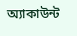অ্যাকাউন্ট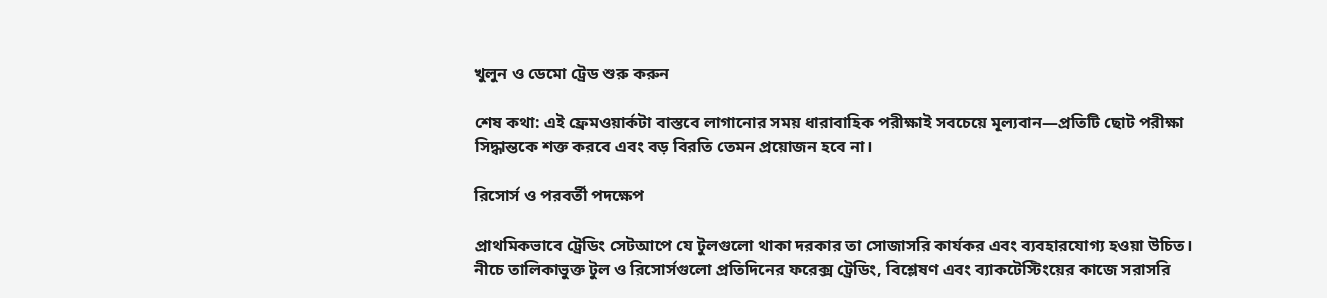খুলুন ও ডেমো ট্রেড শুরু করুন

শেষ কথা: এই ফ্রেমওয়ার্কটা বাস্তবে লাগানোর সময় ধারাবাহিক পরীক্ষাই সবচেয়ে মূল্যবান—প্রতিটি ছোট পরীক্ষা সিদ্ধান্তকে শক্ত করবে এবং বড় বিরতি তেমন প্রয়োজন হবে না।

রিসোর্স ও পরবর্তী পদক্ষেপ

প্রাথমিকভাবে ট্রেডিং সেটআপে যে টুলগুলো থাকা দরকার তা সোজাসরি কার্যকর এবং ব্যবহারযোগ্য হওয়া উচিত। নীচে তালিকাভুক্ত টুল ও রিসোর্সগুলো প্রতিদিনের ফরেক্স ট্রেডিং, বিশ্লেষণ এবং ব্যাকটেস্টিংয়ের কাজে সরাসরি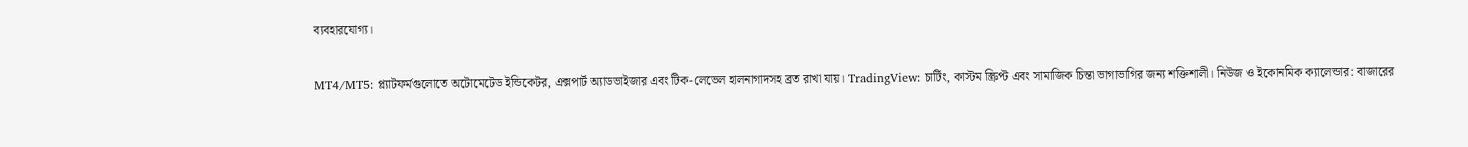ব্যবহারযোগ্য।

MT4/MT5: প্ল্যাটফর্মগুলোতে অটোমেটেড ইন্ডিকেটর, এক্সপার্ট অ্যাডভাইজার এবং টিক-লেভেল হালনাগাদসহ ব্রত রাখা যায়। TradingView: চার্টিং, কাস্টম স্ক্রিপ্ট এবং সামাজিক চিন্তা ভাগাভাগির জন্য শক্তিশালী। নিউজ ও ইকোনমিক ক্যালেন্ডার: বাজারের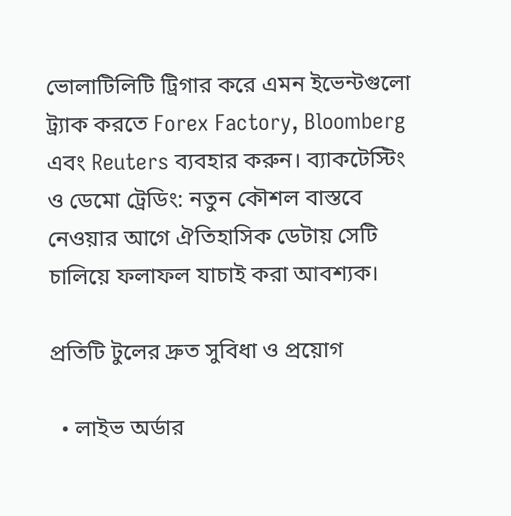ভোলাটিলিটি ট্রিগার করে এমন ইভেন্টগুলো ট্র্যাক করতে Forex Factory, Bloomberg এবং Reuters ব্যবহার করুন। ব্যাকটেস্টিং ও ডেমো ট্রেডিং: নতুন কৌশল বাস্তবে নেওয়ার আগে ঐতিহাসিক ডেটায় সেটি চালিয়ে ফলাফল যাচাই করা আবশ্যক।

প্রতিটি টুলের দ্রুত সুবিধা ও প্রয়োগ

  • লাইভ অর্ডার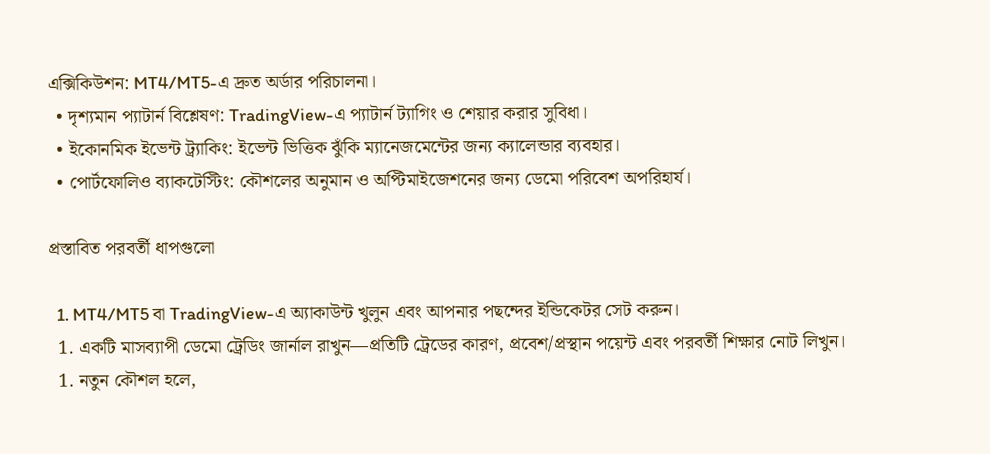এক্সিকিউশন: MT4/MT5-এ দ্রুত অর্ডার পরিচালনা।
  • দৃশ্যমান প্যাটার্ন বিশ্লেষণ: TradingView-এ প্যাটার্ন ট্যাগিং ও শেয়ার করার সুবিধা।
  • ইকোনমিক ইভেন্ট ট্র্যাকিং: ইভেন্ট ভিত্তিক ঝুঁকি ম্যানেজমেন্টের জন্য ক্যালেন্ডার ব্যবহার।
  • পোর্টফোলিও ব্যাকটেস্টিং: কৌশলের অনুমান ও অপ্টিমাইজেশনের জন্য ডেমো পরিবেশ অপরিহার্য।

প্রস্তাবিত পরবর্তী ধাপগুলো

  1. MT4/MT5 বা TradingView-এ অ্যাকাউন্ট খুলুন এবং আপনার পছন্দের ইন্ডিকেটর সেট করুন।
  1. একটি মাসব্যাপী ডেমো ট্রেডিং জার্নাল রাখুন—প্রতিটি ট্রেডের কারণ, প্রবেশ/প্রস্থান পয়েন্ট এবং পরবর্তী শিক্ষার নোট লিখুন।
  1. নতুন কৌশল হলে,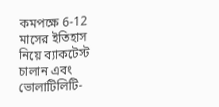কমপক্ষে 6-12 মাসের ইতিহাস নিয়ে ব্যাকটেস্ট চালান এবং ভোলাটিলিটি-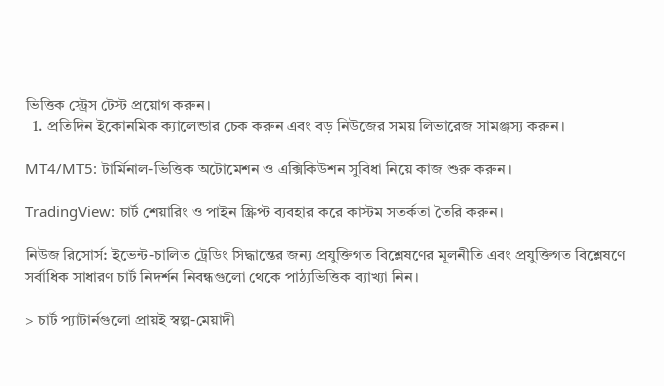ভিত্তিক স্ট্রেস টেস্ট প্রয়োগ করুন।
  1. প্রতিদিন ইকোনমিক ক্যালেন্ডার চেক করুন এবং বড় নিউজের সময় লিভারেজ সামঞ্জস্য করুন।

MT4/MT5: টার্মিনাল-ভিত্তিক অটোমেশন ও এক্সিকিউশন সুবিধা নিয়ে কাজ শুরু করুন।

TradingView: চার্ট শেয়ারিং ও পাইন স্ক্রিপ্ট ব্যবহার করে কাস্টম সতর্কতা তৈরি করুন।

নিউজ রিসোর্স: ইভেন্ট-চালিত ট্রেডিং সিদ্ধান্তের জন্য প্রযুক্তিগত বিশ্লেষণের মূলনীতি এবং প্রযুক্তিগত বিশ্লেষণে সর্বাধিক সাধারণ চার্ট নিদর্শন নিবন্ধগুলো থেকে পাঠ্যভিত্তিক ব্যাখ্যা নিন।

> চার্ট প্যাটার্নগুলো প্রায়ই স্বল্প-মেয়াদী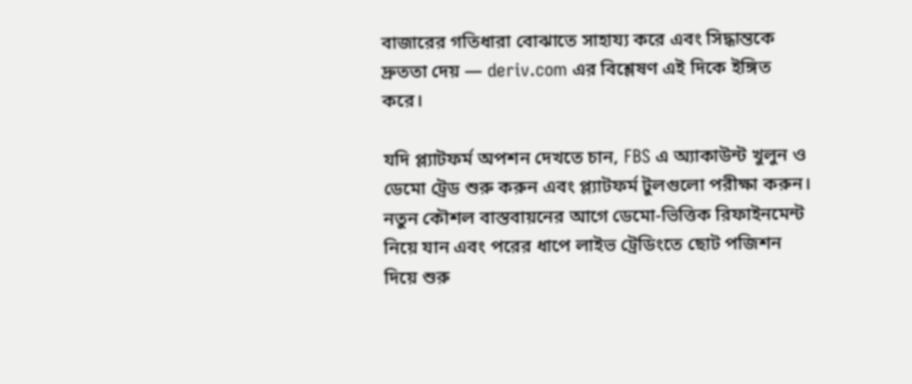বাজারের গতিধারা বোঝাতে সাহায্য করে এবং সিদ্ধান্তকে দ্রুততা দেয় — deriv.com এর বিশ্লেষণ এই দিকে ইঙ্গিত করে।

যদি প্ল্যাটফর্ম অপশন দেখতে চান, FBS এ অ্যাকাউন্ট খুলুন ও ডেমো ট্রেড শুরু করুন এবং প্ল্যাটফর্ম টুলগুলো পরীক্ষা করুন। নতুন কৌশল বাস্তবায়নের আগে ডেমো-ভিত্তিক রিফাইনমেন্ট নিয়ে যান এবং পরের ধাপে লাইভ ট্রেডিংতে ছোট পজিশন দিয়ে শুরু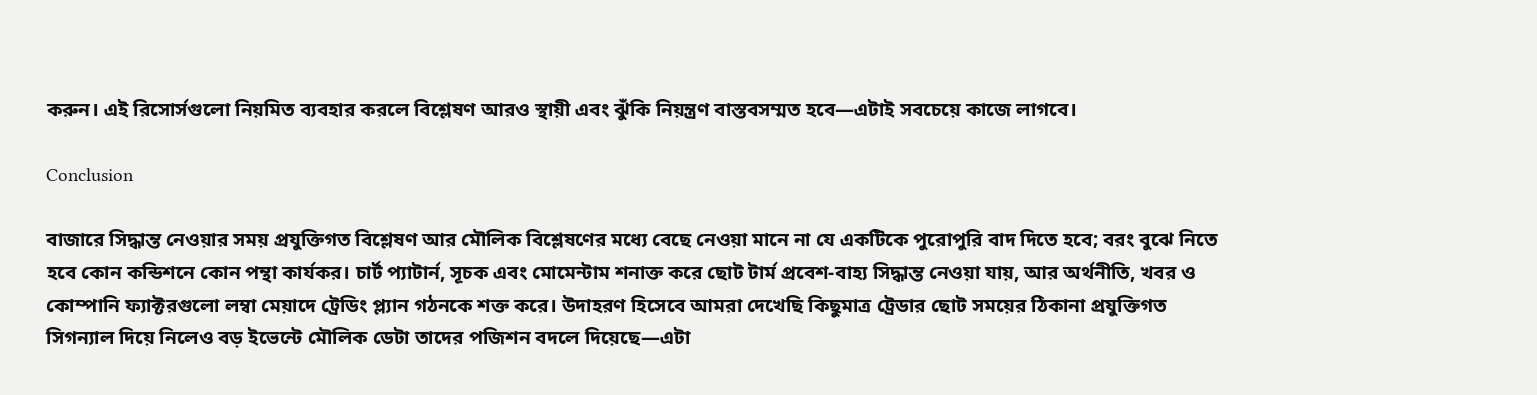করুন। এই রিসোর্সগুলো নিয়মিত ব্যবহার করলে বিশ্লেষণ আরও স্থায়ী এবং ঝুঁকি নিয়ন্ত্রণ বাস্তবসম্মত হবে—এটাই সবচেয়ে কাজে লাগবে।

Conclusion

বাজারে সিদ্ধান্ত নেওয়ার সময় প্রযুক্তিগত বিশ্লেষণ আর মৌলিক বিশ্লেষণের মধ্যে বেছে নেওয়া মানে না যে একটিকে পুরোপুরি বাদ দিতে হবে; বরং বুঝে নিতে হবে কোন কন্ডিশনে কোন পন্থা কার্যকর। চার্ট প্যাটার্ন, সূচক এবং মোমেন্টাম শনাক্ত করে ছোট টার্ম প্রবেশ-বাহ্য সিদ্ধান্ত নেওয়া যায়, আর অর্থনীতি, খবর ও কোম্পানি ফ্যাক্টরগুলো লম্বা মেয়াদে ট্রেডিং প্ল্যান গঠনকে শক্ত করে। উদাহরণ হিসেবে আমরা দেখেছি কিছুমাত্র ট্রেডার ছোট সময়ের ঠিকানা প্রযুক্তিগত সিগন্যাল দিয়ে নিলেও বড় ইভেন্টে মৌলিক ডেটা তাদের পজিশন বদলে দিয়েছে—এটা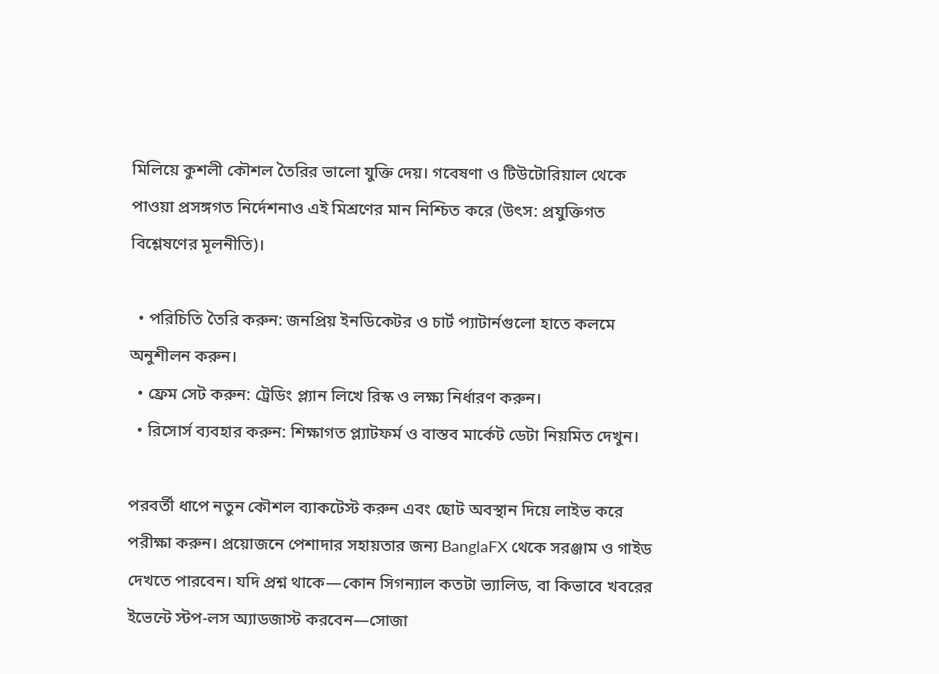মিলিয়ে কুশলী কৌশল তৈরির ভালো যুক্তি দেয়। গবেষণা ও টিউটোরিয়াল থেকে পাওয়া প্রসঙ্গগত নির্দেশনাও এই মিশ্রণের মান নিশ্চিত করে (উৎস: প্রযুক্তিগত বিশ্লেষণের মূলনীতি)।

  • পরিচিতি তৈরি করুন: জনপ্রিয় ইনডিকেটর ও চার্ট প্যাটার্নগুলো হাতে কলমে অনুশীলন করুন।
  • ফ্রেম সেট করুন: ট্রেডিং প্ল্যান লিখে রিস্ক ও লক্ষ্য নির্ধারণ করুন।
  • রিসোর্স ব্যবহার করুন: শিক্ষাগত প্ল্যাটফর্ম ও বাস্তব মার্কেট ডেটা নিয়মিত দেখুন।

পরবর্তী ধাপে নতুন কৌশল ব্যাকটেস্ট করুন এবং ছোট অবস্থান দিয়ে লাইভ করে পরীক্ষা করুন। প্রয়োজনে পেশাদার সহায়তার জন্য BanglaFX থেকে সরঞ্জাম ও গাইড দেখতে পারবেন। যদি প্রশ্ন থাকে—কোন সিগন্যাল কতটা ভ্যালিড, বা কিভাবে খবরের ইভেন্টে স্টপ-লস অ্যাডজাস্ট করবেন—সোজা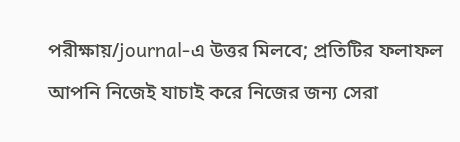পরীক্ষায়/journal-এ উত্তর মিলবে; প্রতিটির ফলাফল আপনি নিজেই যাচাই করে নিজের জন্য সেরা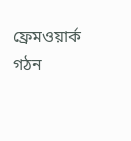ফ্রেমওয়ার্ক গঠন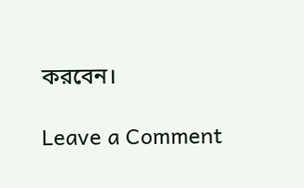করবেন।

Leave a Comment